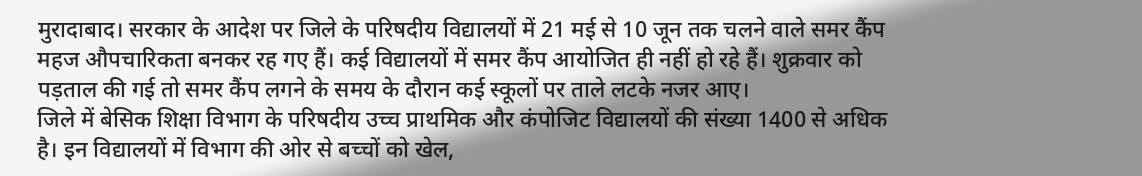मुरादाबाद। सरकार के आदेश पर जिले के परिषदीय विद्यालयों में 21 मई से 10 जून तक चलने वाले समर कैंप महज औपचारिकता बनकर रह गए हैं। कई विद्यालयों में समर कैंप आयोजित ही नहीं हो रहे हैं। शुक्रवार को पड़ताल की गई तो समर कैंप लगने के समय के दौरान कई स्कूलों पर ताले लटके नजर आए।
जिले में बेसिक शिक्षा विभाग के परिषदीय उच्च प्राथमिक और कंपोजिट विद्यालयों की संख्या 1400 से अधिक है। इन विद्यालयों में विभाग की ओर से बच्चों को खेल,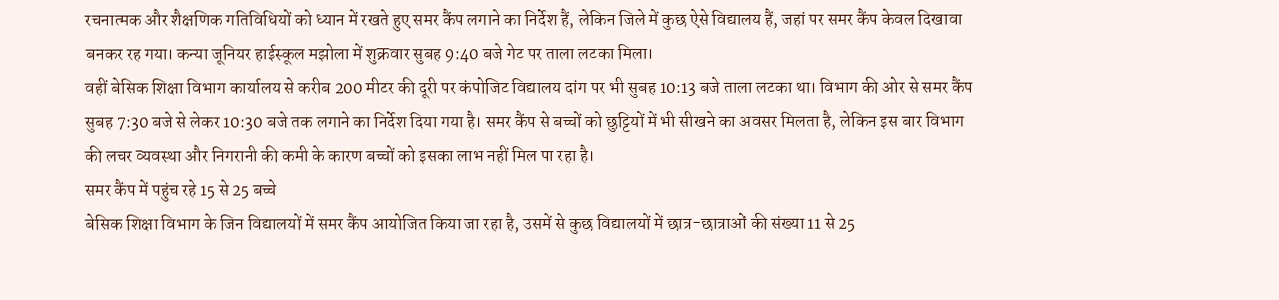रचनात्मक और शैक्षणिक गतिविधियों को ध्यान में रखते हुए समर कैंप लगाने का निर्देश हैं, लेकिन जिले में कुछ ऐसे विद्यालय हैं, जहां पर समर कैंप केवल दिखावा बनकर रह गया। कन्या जूनियर हाईस्कूल मझोला में शुक्रवार सुबह 9:40 बजे गेट पर ताला लटका मिला।
वहीं बेसिक शिक्षा विभाग कार्यालय से करीब 200 मीटर की दूरी पर कंपोजिट विद्यालय दांग पर भी सुबह 10:13 बजे ताला लटका था। विभाग की ओर से समर कैंप सुबह 7:30 बजे से लेकर 10:30 बजे तक लगाने का निर्देश दिया गया है। समर कैंप से बच्चों को छुट्टियों में भी सीखने का अवसर मिलता है, लेकिन इस बार विभाग की लचर व्यवस्था और निगरानी की कमी के कारण बच्चों को इसका लाभ नहीं मिल पा रहा है।
समर कैंप में पहुंच रहे 15 से 25 बच्चे
बेसिक शिक्षा विभाग के जिन विद्यालयों में समर कैंप आयोजित किया जा रहा है, उसमें से कुछ विद्यालयों में छात्र-छात्राओं की संख्या 11 से 25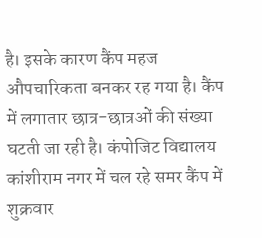है। इसके कारण कैंप महज औपचारिकता बनकर रह गया है। कैंप में लगातार छात्र-छात्रओं की संख्या घटती जा रही है। कंपोजिट विद्यालय कांशीराम नगर में चल रहे समर कैंप में शुक्रवार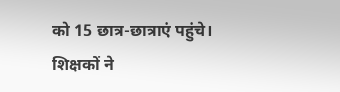को 15 छात्र-छात्राएं पहुंचे। शिक्षकों ने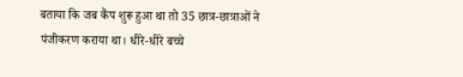बताया कि जब कैंप शुरू हुआ था तो 35 छात्र-छात्राओं ने पंजीकरण कराया था। धीरे-धीरे बच्चे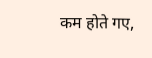कम होते गए,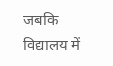जबकि विद्यालय में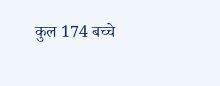कुल 174 बच्चे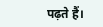पढ़ते हैं।